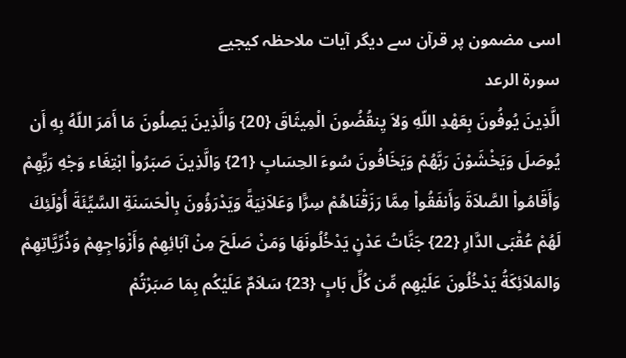اسی مضمون پر قرآن سے دیگر آیات ملاحظہ کیجیے
سورة الرعد
الَّذِينَ يُوفُونَ بِعَهْدِ اللّهِ وَلاَ يِنقُضُونَ الْمِيثَاقَ {20} وَالَّذِينَ يَصِلُونَ مَا أَمَرَ اللّهُ بِهِ أَن يُوصَلَ وَيَخْشَوْنَ رَبَّهُمْ وَيَخَافُونَ سُوءَ الحِسَابِ {21} وَالَّذِينَ صَبَرُواْ ابْتِغَاء وَجْهِ رَبِّهِمْ وَأَقَامُواْ الصَّلاَةَ وَأَنفَقُواْ مِمَّا رَزَقْنَاهُمْ سِرًّا وَعَلاَنِيَةً وَيَدْرَؤُونَ بِالْحَسَنَةِ السَّيِّئَةَ أُوْلَئِكَ لَهُمْ عُقْبَى الدَّارِ {22} جَنَّاتُ عَدْنٍ يَدْخُلُونَهَا وَمَنْ صَلَحَ مِنْ آبَائِهِمْ وَأَزْوَاجِهِمْ وَذُرِّيَّاتِهِمْ وَالمَلاَئِكَةُ يَدْخُلُونَ عَلَيْهِم مِّن كُلِّ بَابٍ {23} سَلاَمٌ عَلَيْكُم بِمَا صَبَرْتُمْ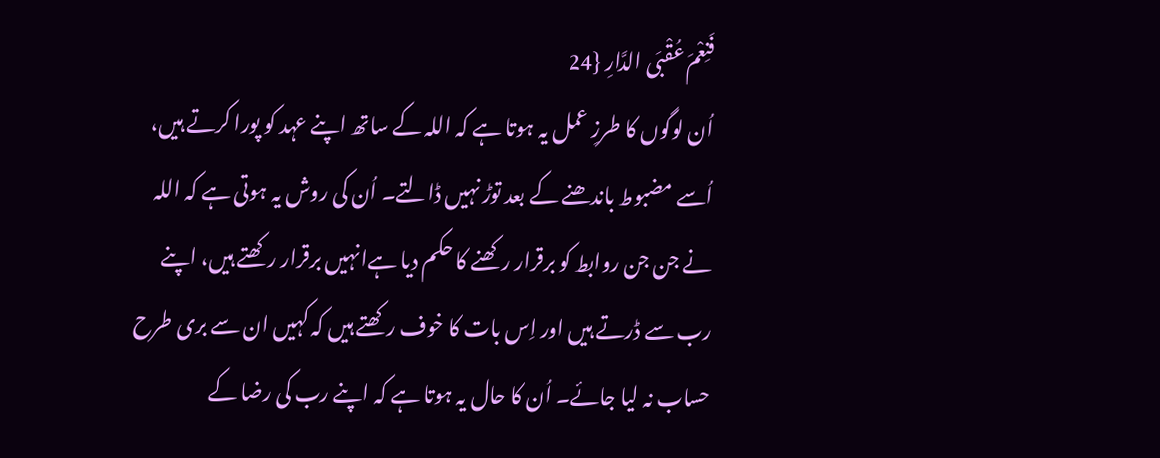فَنِعْمَ عُقْبَى الدَّارِ {24
اُن لوگوں کا طرزِ عمل یہ ہوتا ہے کہ اللہ کے ساتھ اپنے عہد کو پورا کرتے ہیں، اُسے مضبوط باندھنے کے بعد توڑ نہیں ڈالتے۔ اُن کی روش یہ ہوتی ہے کہ اللہ نے جن جن روابط کو برقرار رکھنے کا حکم دیا ہےانہیں برقرار رکھتے ہیں، اپنے رب سے ڈرتے ہیں اور اِس بات کا خوف رکھتے ہیں کہ کہیں ان سے بری طرح حساب نہ لیا جائے۔ اُن کا حال یہ ہوتا ہے کہ اپنے رب کی رضا کے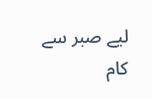لیے صبر سے کام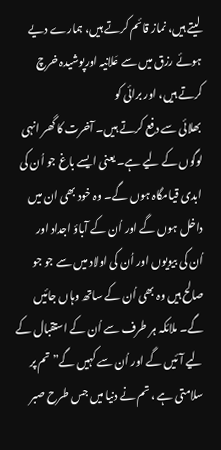لیتے ہیں، نماز قائم کرتے ہیں، ہمارے دیے ہوئے رزق میں سے عَلانیہ اورپوشیدہ خرچ کرتے ہیں، اور برائی کو
بھلائی سے دفع کرتے ہیں۔ آخرت کا گھر انہی لوگوں کے لیے ہے۔ یعنی ایسے باغ جو اُن کی ابدی قیامگاہ ہوں گے۔ وہ خود بھی ان میں داخل ہوں گے اور اُن کے آباؤ اجداد اور
اُن کی بیویوں اور اُن کی اولاد میں سے جو جو صالح ہیں وہ بھی اُن کے ساتھ وہاں جائیں گے۔ ملائکہ ہر طرف سے اُن کے استقبال کے لیے آئيں گے اور اُن سے کہیں گے”تم پر سلامتی ہے ، تم نے دنیا میں جس طرح صبر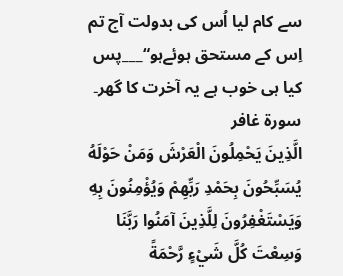سے کام لیا اُس کی بدولت آج تم اِس کے مستحق ہوئےہو“___پس کیا ہی خوب ہے یہ آخرت کا گھر۔
سورة غافر
الَّذِينَ يَحْمِلُونَ الْعَرْشَ وَمَنْ حَوْلَهُ يُسَبِّحُونَ بِحَمْدِ رَبِّهِمْ وَيُؤْمِنُونَ بِهِ وَيَسْتَغْفِرُونَ لِلَّذِينَ آمَنُوا رَبَّنَا وَسِعْتَ كُلَّ شَيْءٍ رَّحْمَةً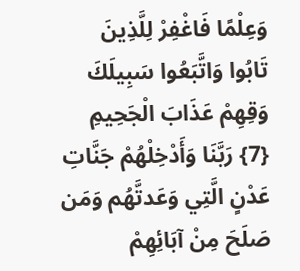وَعِلْمًا فَاغْفِرْ لِلَّذِينَ تَابُوا وَاتَّبَعُوا سَبِيلَكَ وَقِهِمْ عَذَابَ الْجَحِيمِ {7} رَبَّنَا وَأَدْخِلْهُمْ جَنَّاتِ عَدْنٍ الَّتِي وَعَدتَّهُم وَمَن صَلَحَ مِنْ آبَائِهِمْ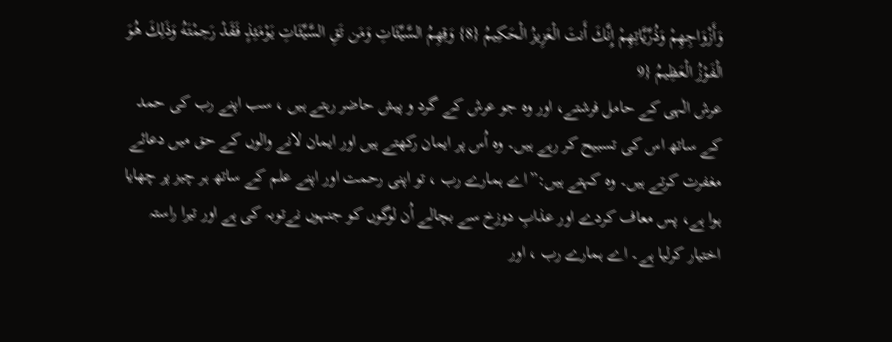وَأَزْوَاجِهِمْ وَذُرِّيَّاتِهِمْ إِنَّكَ أَنتَ الْعَزِيزُ الْحَكِيمُ {8} وَقِهِمُ السَّيِّئَاتِ وَمَن تَقِ السَّيِّئَاتِ يَوْمَئِذٍ فَقَدْ رَحِمْتَهُ وَذَلِكَ هُوَ الْفَوْزُ الْعَظِيمُ {9
عرش الٰہی کے حامل فرشتے، اور وہ جو عرش کے گرد و پیش حاضر رہتے ہیں ، سب اپنے رب کی حمد کے ساتھ اس کی تسبیح کر رہے ہیں۔ وہ اُس پر ایمان رکھتے ہیں اور ایمان لانے والوں کے حق میں دعائے مغفرت کرتے ہیں۔ وہ کہتے ہیں:”اے ہمارے رب ، تو اپنی رحمت اور اپنے علم کے ساتھ ہر چیز پر چھایا ہوا ہے، پس معاف کردے اور عذابِ دوزخ سے بچالے اُن لوگوں کو جنہوں نےتوبہ کی ہے اور تیرا راستہ اختیار کرلیا ہے۔ اے ہمارے رب ، اور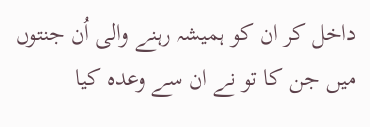داخل کر ان کو ہمیشہ رہنے والی اُن جنتوں میں جن کا تو نے ان سے وعدہ کیا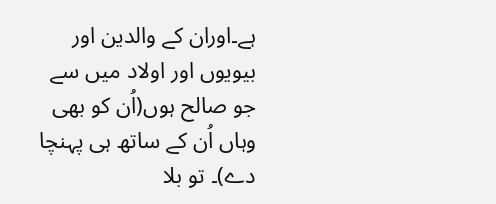ہے۔اوران کے والدین اور بیویوں اور اولاد میں سے جو صالح ہوں(اُن کو بھی وہاں اُن کے ساتھ ہی پہنچا دے)۔ تو بلا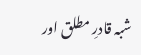شبہ قادرِ مطلق اور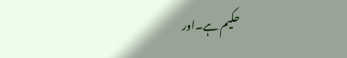حکیم ہے۔اور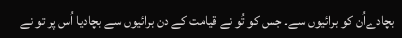بچادےاُن کو برائیوں سے۔ جس کو تُو نے قیامت کے دن برائیوں سے بچادیا اُس پر تو نے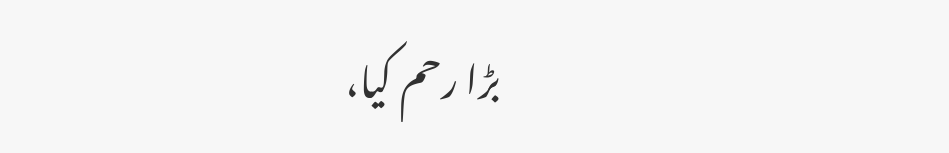بڑا رحم کیا،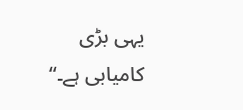یہی بڑی کامیابی ہے۔“